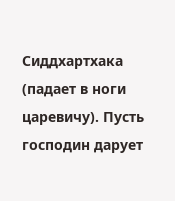Сиддхартхака (падает в ноги царевичу). Пусть господин дарует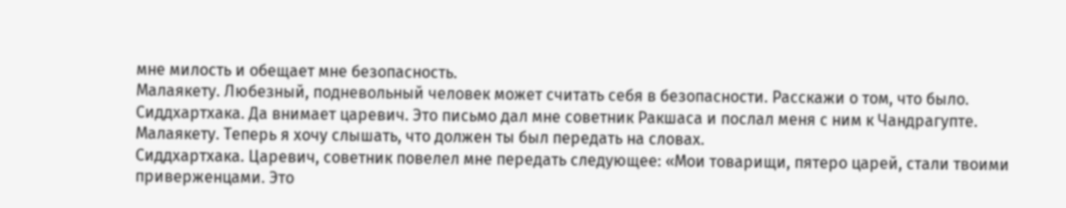мне милость и обещает мне безопасность.
Малаякету. Любезный, подневольный человек может считать себя в безопасности. Расскажи о том, что было.
Сиддхартхака. Да внимает царевич. Это письмо дал мне советник Ракшаса и послал меня с ним к Чандрагупте.
Малаякету. Теперь я хочу слышать, что должен ты был передать на словах.
Сиддхартхака. Царевич, советник повелел мне передать следующее: «Мои товарищи, пятеро царей, стали твоими приверженцами. Это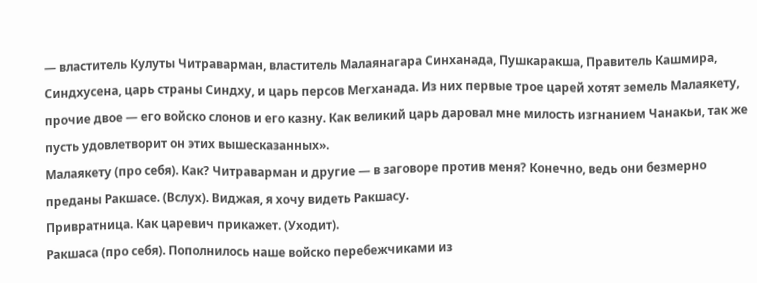— властитель Кулуты Читраварман, властитель Малаянагара Синханада, Пушкаракша, Правитель Кашмира, Синдхусена, царь страны Синдху, и царь персов Мегханада. Из них первые трое царей хотят земель Малаякету, прочие двое — его войско слонов и его казну. Как великий царь даровал мне милость изгнанием Чанакьи, так же пусть удовлетворит он этих вышесказанных».
Малаякету (про себя). Как? Читраварман и другие — в заговоре против меня? Конечно, ведь они безмерно преданы Ракшасе. (Вслух). Виджая, я хочу видеть Ракшасу.
Привратница. Как царевич прикажет. (Уходит).
Ракшаса (про себя). Пополнилось наше войско перебежчиками из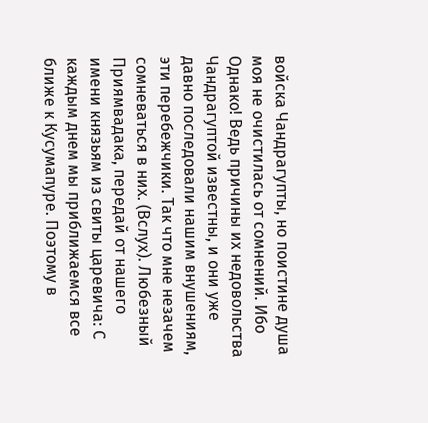войска Чандрагупты, но поистине душа моя не очистилась от сомнений. Ибо
Однако! Ведь причины их недовольства Чандрагуптой известны, и они уже давно последовали нашим внушениям, эти перебежчики. Так что мне незачем сомневаться в них. (Вслух). Любезный Приямвадака, передай от нашего имени князьям из свиты царевича: С каждым днем мы приближаемся все ближе к Кусумапуре. Поэтому в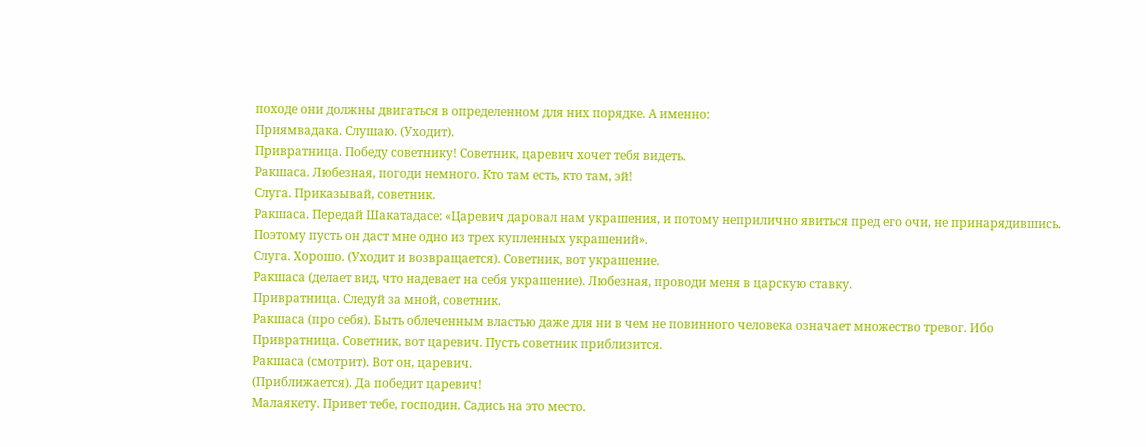походе они должны двигаться в определенном для них порядке. А именно:
Приямвадака. Слушаю. (Уходит).
Привратница. Победу советнику! Советник, царевич хочет тебя видеть.
Ракшаса. Любезная, погоди немного. Кто там есть, кто там, эй!
Слуга. Приказывай, советник.
Ракшаса. Передай Шакатадасе: «Царевич даровал нам украшения, и потому неприлично явиться пред его очи, не принарядившись. Поэтому пусть он даст мне одно из трех купленных украшений».
Слуга. Хорошо. (Уходит и возвращается). Советник, вот украшение.
Ракшаса (делает вид, что надевает на себя украшение). Любезная, проводи меня в царскую ставку.
Привратница. Следуй за мной, советник.
Ракшаса (про себя). Быть облеченным властью даже для ни в чем не повинного человека означает множество тревог. Ибо
Привратница. Советник, вот царевич. Пусть советник приблизится.
Ракшаса (смотрит). Вот он, царевич.
(Приближается). Да победит царевич!
Малаякету. Привет тебе, господин. Садись на это место.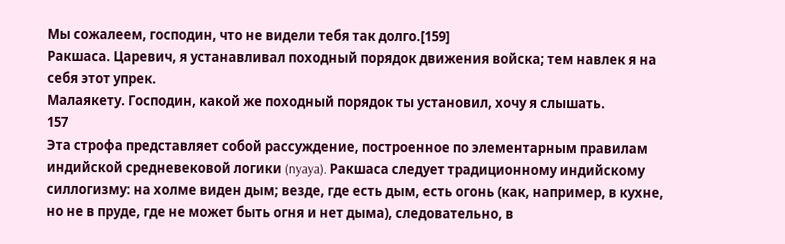Мы сожалеем, господин, что не видели тебя так долго.[159]
Ракшаса. Царевич, я устанавливал походный порядок движения войска; тем навлек я на себя этот упрек.
Малаякету. Господин, какой же походный порядок ты установил, хочу я слышать.
157
Эта строфа представляет собой рассуждение, построенное по элементарным правилам индийской средневековой логики (nyaya). Ракшаса следует традиционному индийскому силлогизму: на холме виден дым; везде, где есть дым, есть огонь (как, например, в кухне, но не в пруде, где не может быть огня и нет дыма), следовательно, в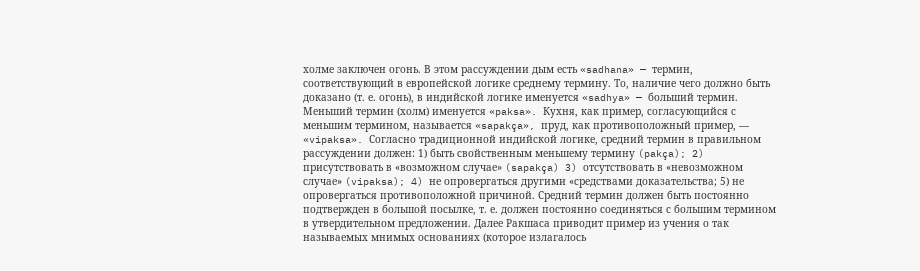холме заключен огонь. В этом рассуждении дым есть «sadhana» — термин, соответствующий в европейской логике среднему термину. То, наличие чего должно быть доказано (т. е. огонь), в индийской логике именуется «sadhya» — больший термин. Меньший термин (холм) именуется «paksa». Кухня, как пример, согласующийся с меньшим термином, называется «sapakça», пруд, как противоположный пример, — «vipaksa». Согласно традиционной индийской логике, средний термин в правильном рассуждении должен: 1) быть свойственным меньшему термину (pakça); 2) присутствовать в «возможном случае» (sapakça) 3) отсутствовать в «невозможном случае» (vipaksa); 4) не опровергаться другими «средствами доказательства; 5) не опровергаться противоположной причиной. Средний термин должен быть постоянно подтвержден в большой посылке, т. е. должен постоянно соединяться с большим термином в утвердительном предложении. Далее Ракшаса приводит пример из учения о так называемых мнимых основаниях (которое излагалось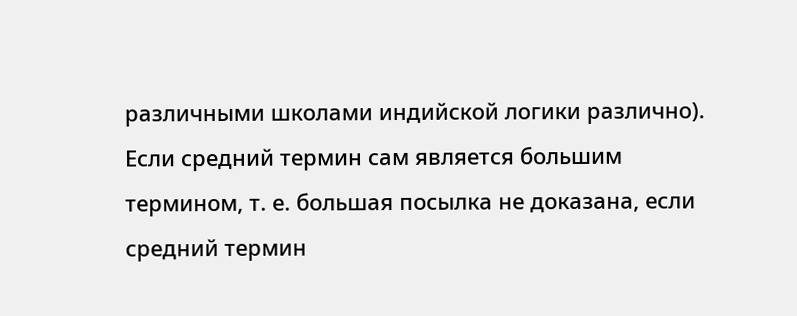различными школами индийской логики различно). Если средний термин сам является большим термином, т. е. большая посылка не доказана, если средний термин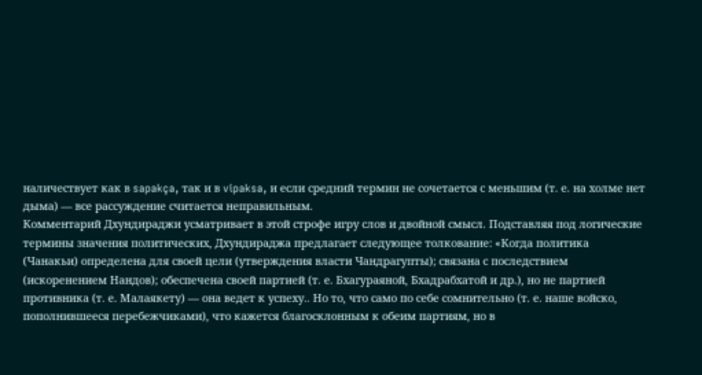наличествует как в sapakça, так и в vipaksa, и если средний термин не сочетается с меньшим (т. е. на холме нет дыма) — все рассуждение считается неправильным.
Комментарий Дхундираджи усматривает в этой строфе игру слов и двойной смысл. Подставляя под логические термины значения политических, Дхундираджа предлагает следующее толкование: «Когда политика (Чанакьи) определена для своей цели (утверждения власти Чандрагупты); связана с последствием (искоренением Нандов); обеспечена своей партией (т. е. Бхагураяной, Бхадрабхатой и др.), но не партией противника (т. е. Малаякету) — она ведет к успеху.. Но то, что само по себе сомнительно (т. е. наше войско, пополнившееся перебежчиками), что кажется благосклонным к обеим партиям, но в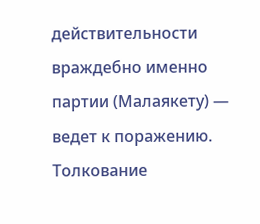действительности враждебно именно партии (Малаякету) — ведет к поражению. Толкование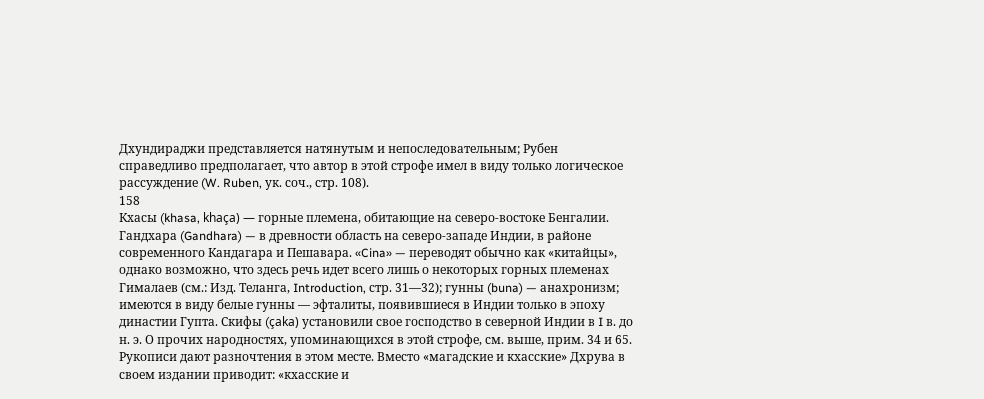Дхундираджи представляется натянутым и непоследовательным; Рубен справедливо предполагает, что автор в этой строфе имел в виду только логическое рассуждение (W. Ruben, ук. соч., стр. 108).
158
Кхасы (khasa, khaça) — горные племена, обитающие на северо-востоке Бенгалии. Гандхара (Gandhara) — в древности область на северо-западе Индии, в районе современного Кандагара и Пешавара. «Cina» — переводят обычно как «китайцы», однако возможно, что здесь речь идет всего лишь о некоторых горных племенах Гималаев (см.: Изд. Теланга, Introduction, стр. 31—32); гунны (buna) — анахронизм; имеются в виду белые гунны — эфталиты, появившиеся в Индии только в эпоху династии Гупта. Скифы (çaka) установили свое господство в северной Индии в I в. до н. э. О прочих народностях, упоминающихся в этой строфе, см. выше, прим. 34 и 65. Рукописи дают разночтения в этом месте. Вместо «магадские и кхасские» Дхрува в своем издании приводит: «кхасские и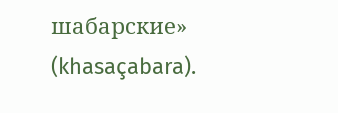шабарские» (khasaçabara).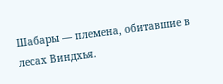Шабары — племена, обитавшие в лесах Виндхья.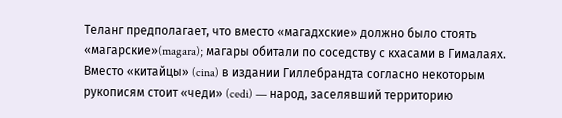Теланг предполагает, что вместо «магадхские» должно было стоять «магарские»(magara); магары обитали по соседству с кхасами в Гималаях. Вместо «китайцы» (cina) в издании Гиллебрандта согласно некоторым рукописям стоит «чеди» (cedi) — народ, заселявший территорию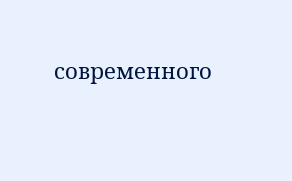современного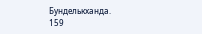Бунделькханда.
159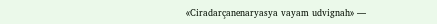«Ciradarçanenaryasya vayam udvignah» —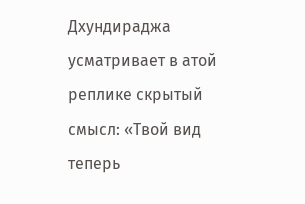Дхундираджа усматривает в атой реплике скрытый смысл: «Твой вид теперь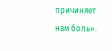причиняет нам боль».